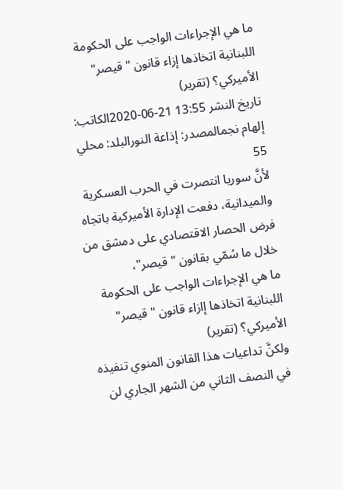ما هي الإجراءات الواجب على الحكومة اللبنانية اتخاذها إزاء قانون "قيصر" الأميركي؟ (تقرير)
تاريخ النشر 13:55 21-06-2020الكاتب: إلهام نجمالمصدر: إذاعة النورالبلد: محلي
55
لأنَّ سوريا انتصرت في الحرب العسكرية والميدانية، دفعت الإدارة الأميركية باتجاه فرض الحصار الاقتصادي على دمشق من خلال ما سُمّي بقانون "قيصر"،
ما هي الإجراءات الواجب على الحكومة اللبنانية اتخاذها إازاء قانون "قيصر" الأميركي؟ (تقرير)
ولكنَّ تداعيات هذا القانون المنوي تنفيذه في النصف الثاني من الشهر الجاري لن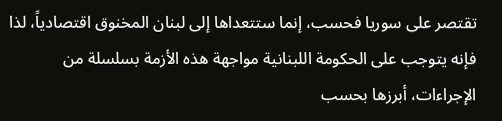تقتصر على سوريا فحسب، إنما ستتعداها إلى لبنان المخنوق اقتصادياً، لذا فإنه يتوجب على الحكومة اللبنانية مواجهة هذه الأزمة بسلسلة من الإجراءات، أبرزها بحسب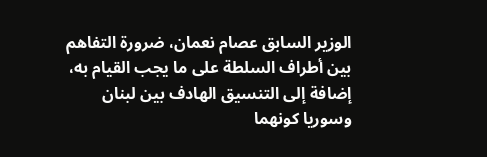الوزير السابق عصام نعمان، ضرورة التفاهم بين أطراف السلطة على ما يجب القيام به، إضافة إلى التنسيق الهادف بين لبنان وسوريا كونهما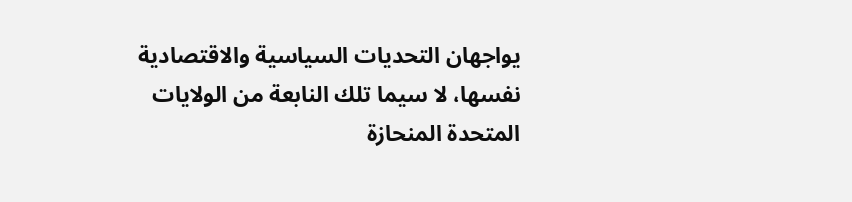يواجهان التحديات السياسية والاقتصادية نفسها، لا سيما تلك النابعة من الولايات المتحدة المنحازة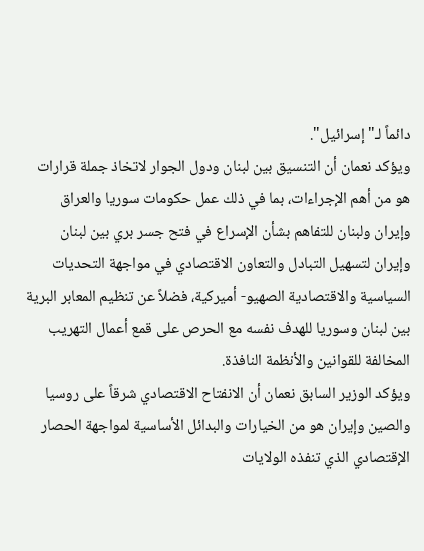دائماً لـ"إسرائيل".
ويؤكد نعمان أن التنسيق بين لبنان ودول الجوار لاتخاذ جملة قرارات هو من أهم الإجراءات، بما في ذلك عمل حكومات سوريا والعراق وإيران ولبنان للتفاهم بشأن الإسراع في فتح جسر بري بين لبنان وإيران لتسهيل التبادل والتعاون الاقتصادي في مواجهة التحديات السياسية والاقتصادية الصهيو- أميركية، فضلاً عن تنظيم المعابر البرية بين لبنان وسوريا للهدف نفسه مع الحرص على قمع أعمال التهريب المخالفة للقوانين والأنظمة النافذة.
ويؤكد الوزير السابق نعمان أن الانفتاح الاقتصادي شرقاً على روسيا والصين وإيران هو من الخيارات والبدائل الأساسية لمواجهة الحصار الإقتصادي الذي تنفذه الولايات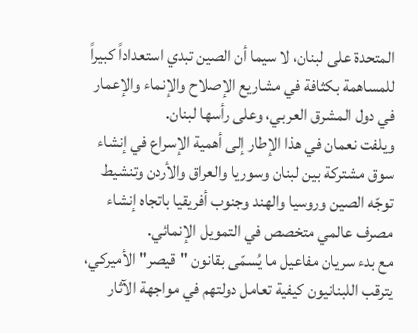المتحدة على لبنان، لا سيما أن الصين تبدي استعداداً كبيراً للمساهمة بكثافة في مشاريع الإصلاح والإنماء والإعمار في دول المشرق العربي، وعلى رأسها لبنان.
ويلفت نعمان في هذا الإطار إلى أهمية الإسراع في إنشاء سوق مشتركة بين لبنان وسوريا والعراق والأردن وتنشيط توجّه الصين وروسيا والهند وجنوب أفريقيا باتجاه إنشاء مصرف عالمي متخصص في التمويل الإنمائي.
مع بدء سريان مفاعيل ما يُسمّى بقانون "قيصر" الأميركي، يترقب اللبنانيون كيفية تعامل دولتهم في مواجهة الآثار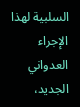السلبية لهذا الإجراء العدواني الجديد،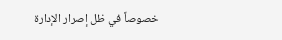خصوصاً في ظل إصرار الإدارة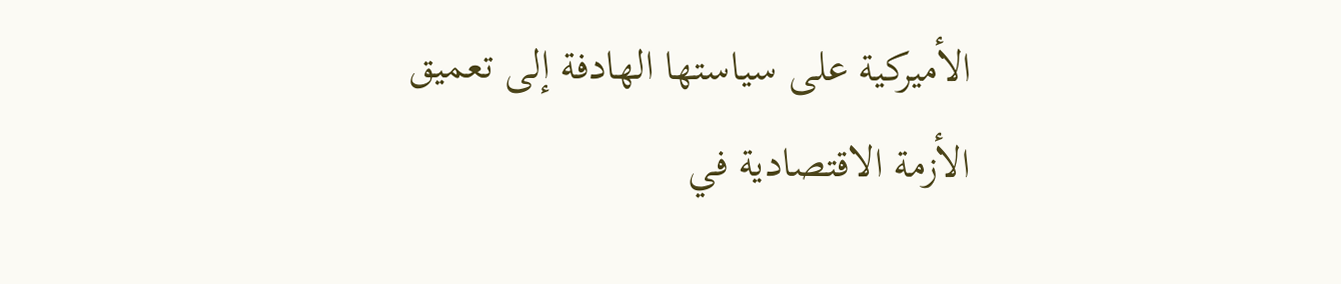الأميركية على سياستها الهادفة إلى تعميق الأزمة الاقتصادية في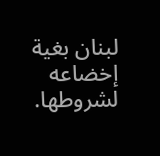لبنان بغية إخضاعه لشروطها.